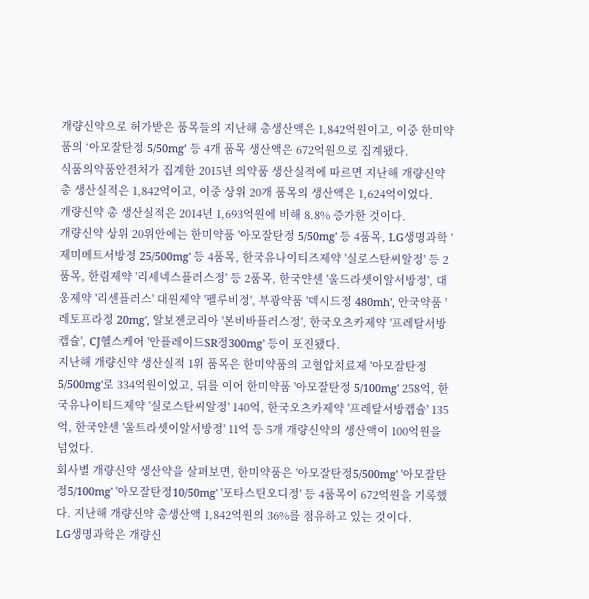개량신약으로 허가받은 품목들의 지난해 총생산액은 1,842억원이고, 이중 한미약품의 ‘아모잘탄정 5/50mg’ 등 4개 품목 생산액은 672억원으로 집계됐다.
식품의약품안전처가 집계한 2015년 의약품 생산실적에 따르면 지난해 개량신약 총 생산실적은 1,842억이고, 이중 상위 20개 품목의 생산액은 1,624억이었다.
개량신약 총 생산실적은 2014년 1,693억원에 비해 8.8% 증가한 것이다.
개량신약 상위 20위안에는 한미약품 '아모잘탄정 5/50mg' 등 4품목, LG생명과학 '제미메트서방정 25/500mg' 등 4품목, 한국유나이티즈제약 '실로스탄씨알정' 등 2품목, 한림제약 '리세넥스플러스정' 등 2품목, 한국얀센 '울드라셋이알서방정', 대웅제약 '리센플러스' 대원제약 '펠루비정', 부광약품 '덱시드정 480mh', 안국약품 '레토프라정 20mg', 알보젠코리아 '본비바플러스정', 한국오츠카제약 '프레탈서방캡슐', CJ헬스케어 '안플레이드SR정300mg' 등이 포진됐다.
지난해 개량신약 생산실적 1위 품목은 한미약품의 고혈압치료제 '아모잘탄정 5/500mg'로 334억원이었고, 뒤를 이어 한미약품 '아모잘탄정 5/100mg' 258억, 한국유나이티드제약 '실로스탄씨알정' 140억, 한국오츠카제약 '프레탈서방캡슐' 135억, 한국얀센 '울트라셋이알서방정' 11억 등 5개 개량신약의 생산액이 100억원을 넘었다.
회사별 개량신약 생산약을 살펴보면, 한미약품은 '아모잘탄정5/500mg' '아모잘탄정5/100mg' '아모잘탄정10/50mg' '포타스틴오디정' 등 4품목이 672억원을 기록했다. 지난해 개량신약 총생산액 1,842억원의 36%를 점유하고 있는 것이다.
LG생명과학은 개량신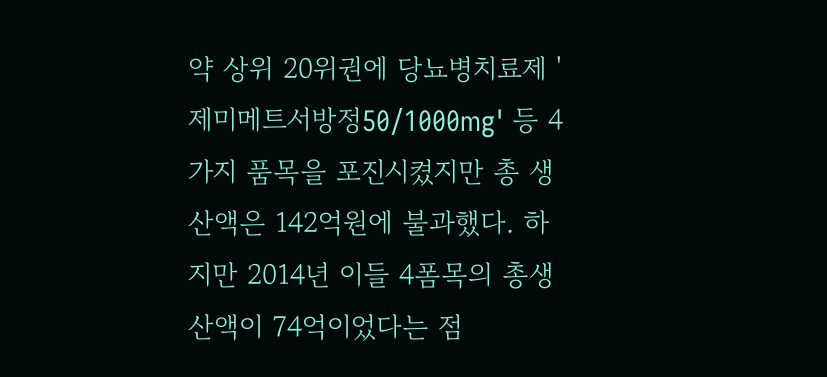약 상위 20위권에 당뇨병치료제 '제미메트서방정50/1000mg' 등 4가지 품목을 포진시켰지만 총 생산액은 142억원에 불과했다. 하지만 2014년 이들 4폼목의 총생산액이 74억이었다는 점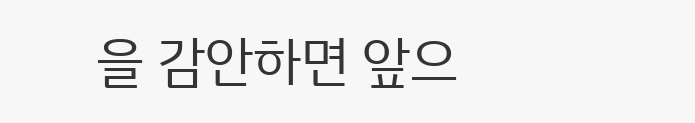을 감안하면 앞으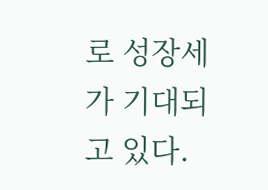로 성장세가 기대되고 있다.